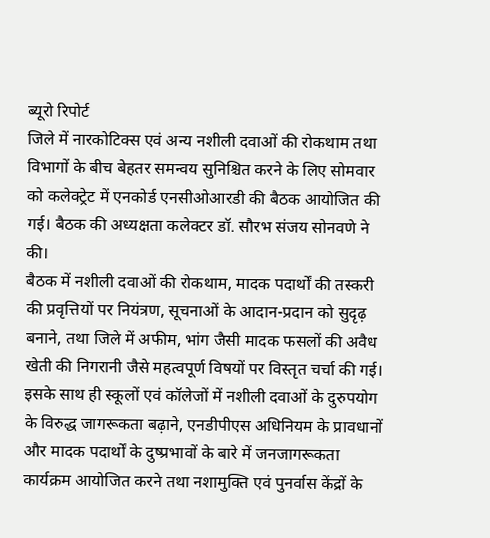ब्यूरो रिपोर्ट
जिले में नारकोटिक्स एवं अन्य नशीली दवाओं की रोकथाम तथा विभागों के बीच बेहतर समन्वय सुनिश्चित करने के लिए सोमवार को कलेक्ट्रेट में एनकोर्ड एनसीओआरडी की बैठक आयोजित की गई। बैठक की अध्यक्षता कलेक्टर डॉ. सौरभ संजय सोनवणे ने की।
बैठक में नशीली दवाओं की रोकथाम, मादक पदार्थों की तस्करी की प्रवृत्तियों पर नियंत्रण, सूचनाओं के आदान-प्रदान को सुदृढ़ बनाने, तथा जिले में अफीम, भांग जैसी मादक फसलों की अवैध खेती की निगरानी जैसे महत्वपूर्ण विषयों पर विस्तृत चर्चा की गई। इसके साथ ही स्कूलों एवं कॉलेजों में नशीली दवाओं के दुरुपयोग के विरुद्ध जागरूकता बढ़ाने, एनडीपीएस अधिनियम के प्रावधानों और मादक पदार्थों के दुष्प्रभावों के बारे में जनजागरूकता कार्यक्रम आयोजित करने तथा नशामुक्ति एवं पुनर्वास केंद्रों के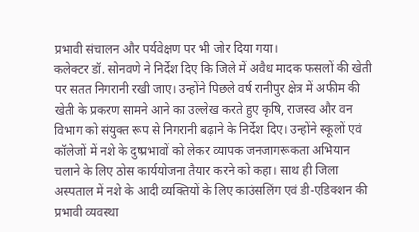प्रभावी संचालन और पर्यवेक्षण पर भी जोर दिया गया।
कलेक्टर डॉ. सोनवणे ने निर्देश दिए कि जिले में अवैध मादक फसलों की खेती पर सतत निगरानी रखी जाए। उन्होंने पिछले वर्ष रानीपुर क्षेत्र में अफीम की खेती के प्रकरण सामने आने का उल्लेख करते हुए कृषि, राजस्व और वन विभाग को संयुक्त रूप से निगरानी बढ़ाने के निर्देश दिए। उन्होंने स्कूलों एवं कॉलेजों में नशे के दुष्प्रभावों को लेकर व्यापक जनजागरूकता अभियान चलाने के लिए ठोस कार्ययोजना तैयार करने को कहा। साथ ही जिला अस्पताल में नशे के आदी व्यक्तियों के लिए काउंसलिंग एवं डी-एडिक्शन की प्रभावी व्यवस्था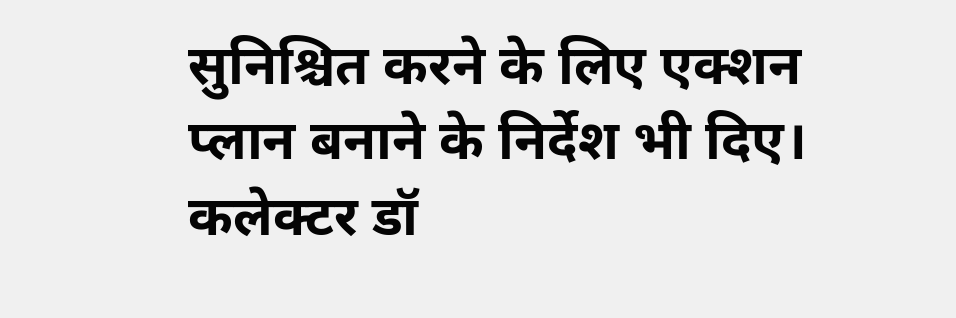सुनिश्चित करने के लिए एक्शन प्लान बनाने के निर्देश भी दिए।
कलेक्टर डॉ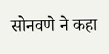सोनवणे ने कहा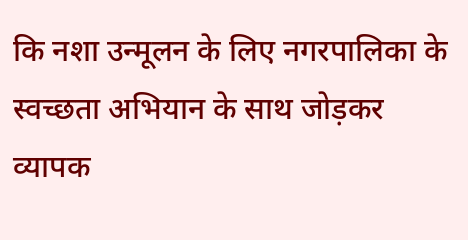कि नशा उन्मूलन के लिए नगरपालिका के स्वच्छता अभियान के साथ जोड़कर व्यापक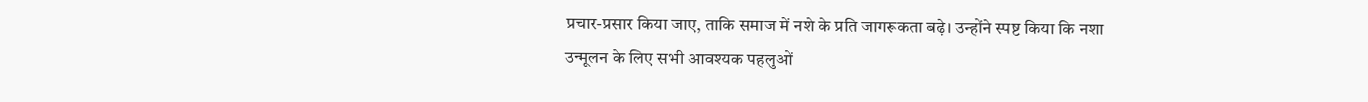प्रचार-प्रसार किया जाए, ताकि समाज में नशे के प्रति जागरूकता बढ़े। उन्होंने स्पष्ट किया कि नशा उन्मूलन के लिए सभी आवश्यक पहलुओं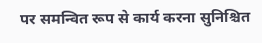पर समन्वित रूप से कार्य करना सुनिश्चित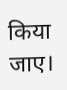किया जाए।